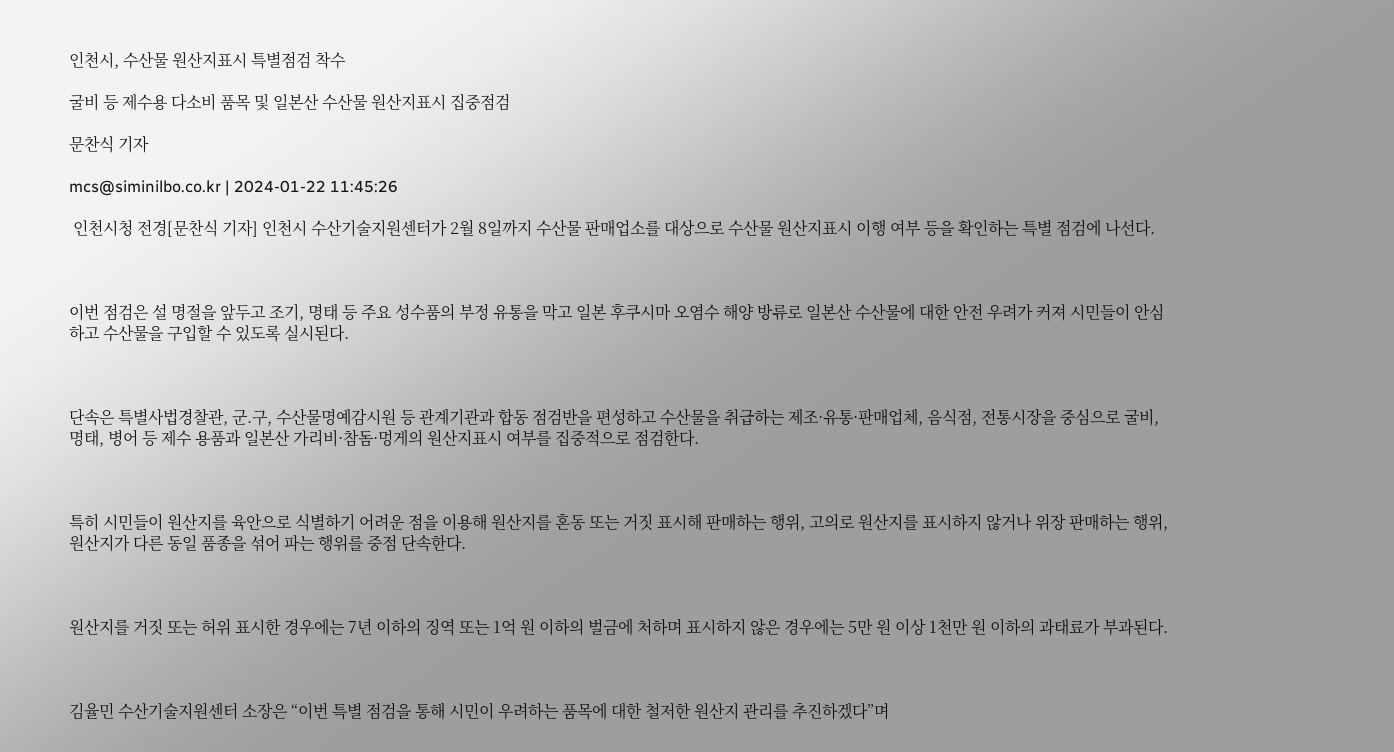인천시, 수산물 원산지표시 특별점검 착수

굴비 등 제수용 다소비 품목 및 일본산 수산물 원산지표시 집중점검

문찬식 기자

mcs@siminilbo.co.kr | 2024-01-22 11:45:26

 인천시청 전경[문찬식 기자] 인천시 수산기술지원센터가 2월 8일까지 수산물 판매업소를 대상으로 수산물 원산지표시 이행 여부 등을 확인하는 특별 점검에 나선다.



이번 점검은 설 명절을 앞두고 조기, 명태 등 주요 성수품의 부정 유통을 막고 일본 후쿠시마 오염수 해양 방류로 일본산 수산물에 대한 안전 우려가 커져 시민들이 안심하고 수산물을 구입할 수 있도록 실시된다.



단속은 특별사법경찰관, 군.구, 수산물명예감시원 등 관계기관과 합동 점검반을 편성하고 수산물을 취급하는 제조·유통·판매업체, 음식점, 전통시장을 중심으로 굴비, 명태, 병어 등 제수 용품과 일본산 가리비·참돔·멍게의 원산지표시 여부를 집중적으로 점검한다.



특히 시민들이 원산지를 육안으로 식별하기 어려운 점을 이용해 원산지를 혼동 또는 거짓 표시해 판매하는 행위, 고의로 원산지를 표시하지 않거나 위장 판매하는 행위, 원산지가 다른 동일 품종을 섞어 파는 행위를 중점 단속한다.



원산지를 거짓 또는 허위 표시한 경우에는 7년 이하의 징역 또는 1억 원 이하의 벌금에 처하며 표시하지 않은 경우에는 5만 원 이상 1천만 원 이하의 과태료가 부과된다.



김율민 수산기술지원센터 소장은 “이번 특별 점검을 통해 시민이 우려하는 품목에 대한 철저한 원산지 관리를 추진하겠다”며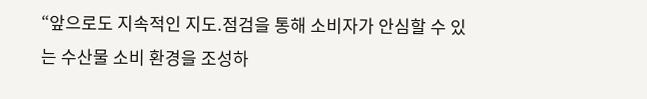“앞으로도 지속적인 지도.점검을 통해 소비자가 안심할 수 있는 수산물 소비 환경을 조성하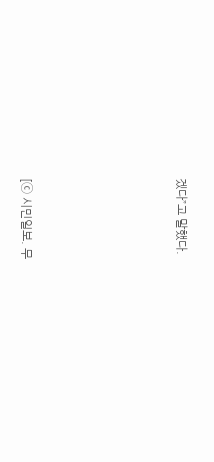겠다”고 말했다.






[ⓒ 시민일보. 무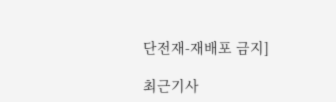단전재-재배포 금지]

최근기사